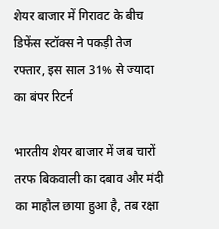शेयर बाजार में गिरावट के बीच डिफेंस स्टॉक्स ने पकड़ी तेज रफ्तार, इस साल 31% से ज्यादा का बंपर रिटर्न

भारतीय शेयर बाजार में जब चारों तरफ बिकवाली का दबाव और मंदी का माहौल छाया हुआ है, तब रक्षा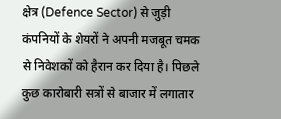क्षेत्र (Defence Sector) से जुड़ी कंपनियों के शेयरों ने अपनी मजबूत चमक से निवेशकों को हैरान कर दिया है। पिछले कुछ कारोबारी सत्रों से बाजार में लगातार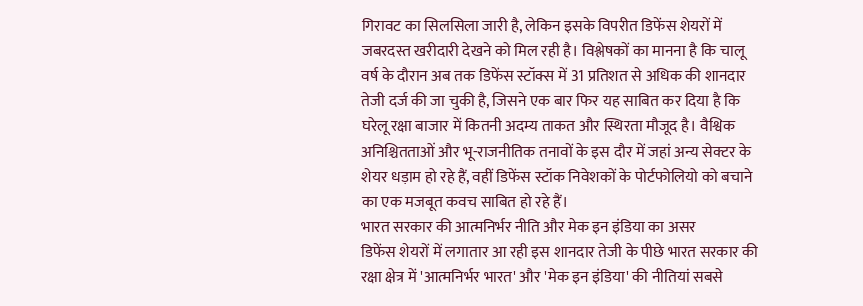गिरावट का सिलसिला जारी है, लेकिन इसके विपरीत डिफेंस शेयरों में जबरदस्त खरीदारी देखने को मिल रही है। विश्लेषकों का मानना है कि चालू वर्ष के दौरान अब तक डिफेंस स्टॉक्स में 31 प्रतिशत से अधिक की शानदार तेजी दर्ज की जा चुकी है, जिसने एक बार फिर यह साबित कर दिया है कि घरेलू रक्षा बाजार में कितनी अदम्य ताकत और स्थिरता मौजूद है। वैश्विक अनिश्चितताओं और भू-राजनीतिक तनावों के इस दौर में जहां अन्य सेक्टर के शेयर धड़ाम हो रहे हैं, वहीं डिफेंस स्टॉक निवेशकों के पोर्टफोलियो को बचाने का एक मजबूत कवच साबित हो रहे हैं।
भारत सरकार की आत्मनिर्भर नीति और मेक इन इंडिया का असर
डिफेंस शेयरों में लगातार आ रही इस शानदार तेजी के पीछे भारत सरकार की रक्षा क्षेत्र में 'आत्मनिर्भर भारत' और 'मेक इन इंडिया' की नीतियां सबसे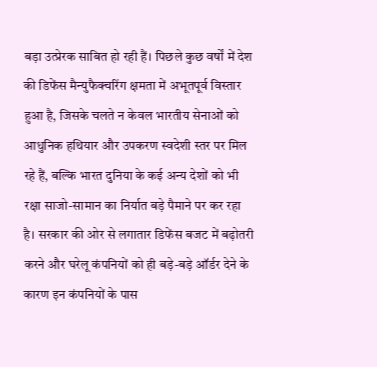बड़ा उत्प्रेरक साबित हो रही हैं। पिछले कुछ वर्षों में देश की डिफेंस मैन्युफैक्चरिंग क्षमता में अभूतपूर्व विस्तार हुआ है, जिसके चलते न केवल भारतीय सेनाओं को आधुनिक हथियार और उपकरण स्वदेशी स्तर पर मिल रहे हैं, बल्कि भारत दुनिया के कई अन्य देशों को भी रक्षा साजो-सामान का निर्यात बड़े पैमाने पर कर रहा है। सरकार की ओर से लगातार डिफेंस बजट में बढ़ोतरी करने और घरेलू कंपनियों को ही बड़े-बड़े ऑर्डर देने के कारण इन कंपनियों के पास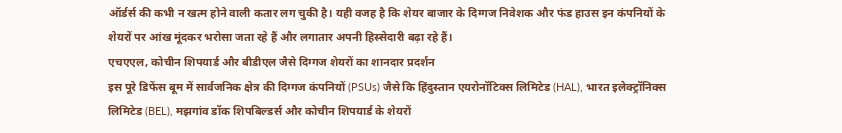ऑर्डर्स की कभी न खत्म होने वाली कतार लग चुकी है। यही वजह है कि शेयर बाजार के दिग्गज निवेशक और फंड हाउस इन कंपनियों के शेयरों पर आंख मूंदकर भरोसा जता रहे हैं और लगातार अपनी हिस्सेदारी बढ़ा रहे हैं।
एचएएल, कोचीन शिपयार्ड और बीडीएल जैसे दिग्गज शेयरों का शानदार प्रदर्शन
इस पूरे डिफेंस बूम में सार्वजनिक क्षेत्र की दिग्गज कंपनियों (PSUs) जैसे कि हिंदुस्तान एयरोनॉटिक्स लिमिटेड (HAL), भारत इलेक्ट्रॉनिक्स लिमिटेड (BEL), मझगांव डॉक शिपबिल्डर्स और कोचीन शिपयार्ड के शेयरों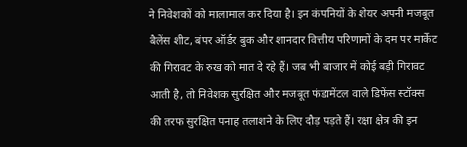ने निवेशकों को मालामाल कर दिया है। इन कंपनियों के शेयर अपनी मजबूत बैलेंस शीट, बंपर ऑर्डर बुक और शानदार वित्तीय परिणामों के दम पर मार्केट की गिरावट के रुख को मात दे रहे हैं। जब भी बाजार में कोई बड़ी गिरावट आती है, तो निवेशक सुरक्षित और मजबूत फंडामेंटल वाले डिफेंस स्टॉक्स की तरफ सुरक्षित पनाह तलाशने के लिए दौड़ पड़ते हैं। रक्षा क्षेत्र की इन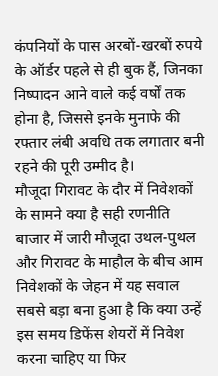कंपनियों के पास अरबों-खरबों रुपये के ऑर्डर पहले से ही बुक हैं, जिनका निष्पादन आने वाले कई वर्षों तक होना है, जिससे इनके मुनाफे की रफ्तार लंबी अवधि तक लगातार बनी रहने की पूरी उम्मीद है।
मौजूदा गिरावट के दौर में निवेशकों के सामने क्या है सही रणनीति
बाजार में जारी मौजूदा उथल-पुथल और गिरावट के माहौल के बीच आम निवेशकों के जेहन में यह सवाल सबसे बड़ा बना हुआ है कि क्या उन्हें इस समय डिफेंस शेयरों में निवेश करना चाहिए या फिर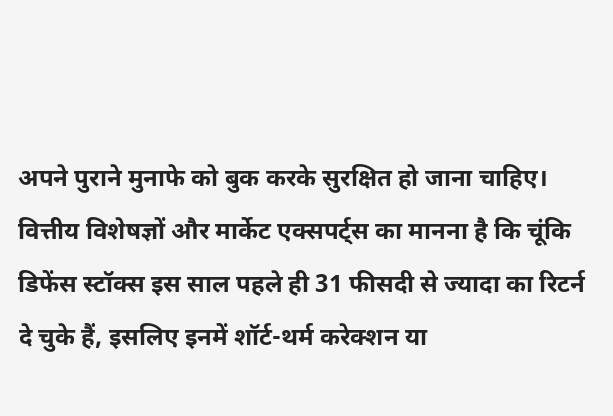अपने पुराने मुनाफे को बुक करके सुरक्षित हो जाना चाहिए। वित्तीय विशेषज्ञों और मार्केट एक्सपर्ट्स का मानना है कि चूंकि डिफेंस स्टॉक्स इस साल पहले ही 31 फीसदी से ज्यादा का रिटर्न दे चुके हैं, इसलिए इनमें शॉर्ट-थर्म करेक्शन या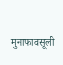मुनाफावसूली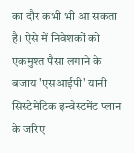का दौर कभी भी आ सकता है। ऐसे में निवेशकों को एकमुश्त पैसा लगाने के बजाय 'एसआईपी' यानी सिस्टेमेटिक इन्वेस्टमेंट प्लान के जरिए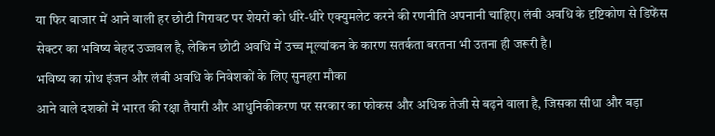या फिर बाजार में आने वाली हर छोटी गिरावट पर शेयरों को धीरे-धीरे एक्युमलेट करने की रणनीति अपनानी चाहिए। लंबी अवधि के दृष्टिकोण से डिफेंस सेक्टर का भविष्य बेहद उज्जवल है, लेकिन छोटी अवधि में उच्च मूल्यांकन के कारण सतर्कता बरतना भी उतना ही जरूरी है।
भविष्य का ग्रोथ इंजन और लंबी अवधि के निवेशकों के लिए सुनहरा मौका
आने वाले दशकों में भारत की रक्षा तैयारी और आधुनिकीकरण पर सरकार का फोकस और अधिक तेजी से बढ़ने वाला है, जिसका सीधा और बड़ा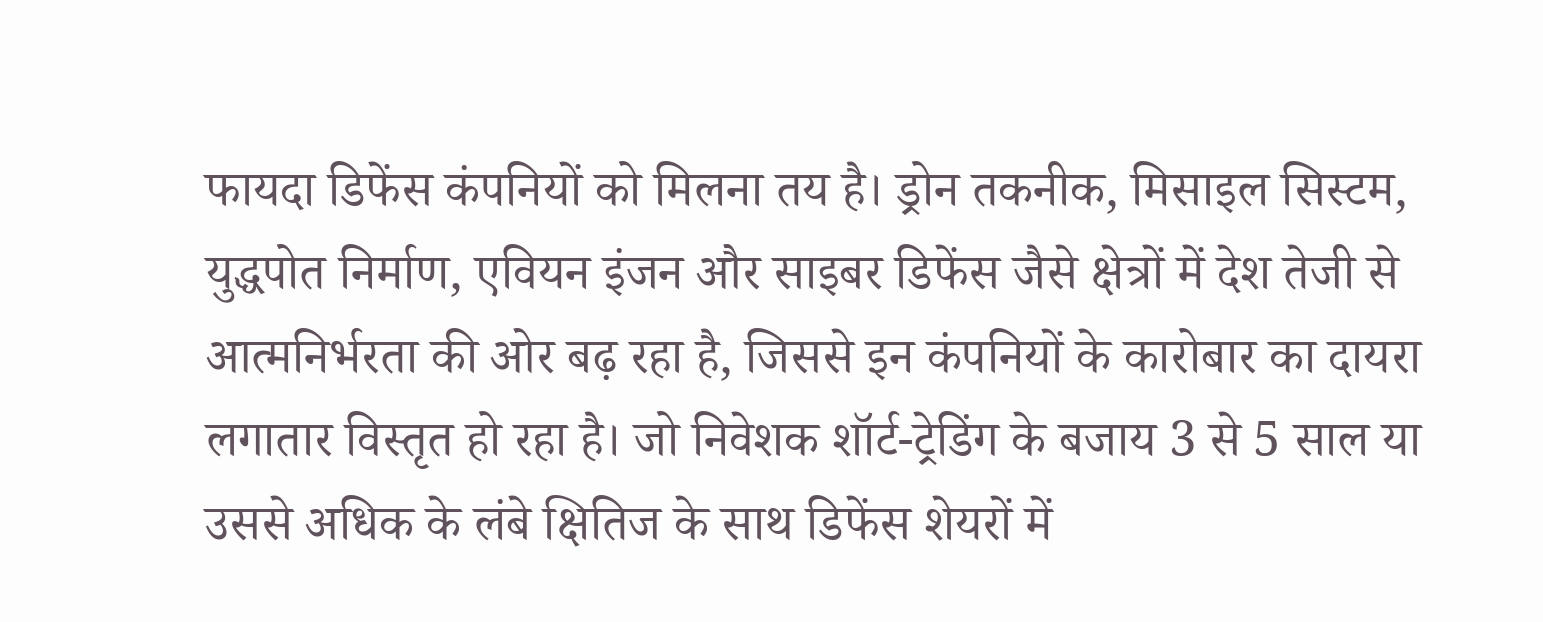फायदा डिफेंस कंपनियों को मिलना तय है। ड्रोन तकनीक, मिसाइल सिस्टम, युद्धपोत निर्माण, एवियन इंजन और साइबर डिफेंस जैसे क्षेत्रों में देश तेजी से आत्मनिर्भरता की ओर बढ़ रहा है, जिससे इन कंपनियों के कारोबार का दायरा लगातार विस्तृत हो रहा है। जो निवेशक शॉर्ट-ट्रेडिंग के बजाय 3 से 5 साल या उससे अधिक के लंबे क्षितिज के साथ डिफेंस शेयरों में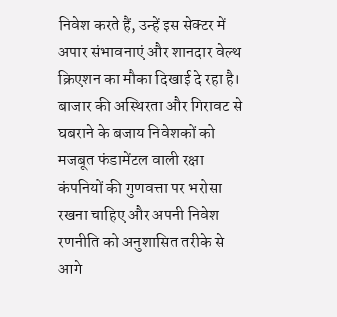निवेश करते हैं, उन्हें इस सेक्टर में अपार संभावनाएं और शानदार वेल्थ क्रिएशन का मौका दिखाई दे रहा है। बाजार की अस्थिरता और गिरावट से घबराने के बजाय निवेशकों को मजबूत फंडामेंटल वाली रक्षा कंपनियों की गुणवत्ता पर भरोसा रखना चाहिए और अपनी निवेश रणनीति को अनुशासित तरीके से आगे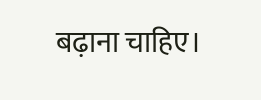बढ़ाना चाहिए।